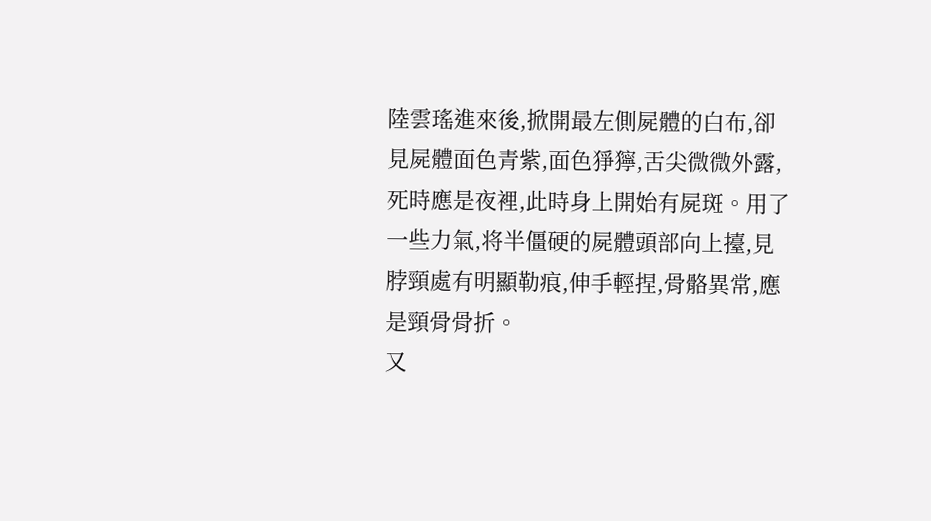陸雲瑤進來後,掀開最左側屍體的白布,卻見屍體面色青紫,面色猙獰,舌尖微微外露,死時應是夜裡,此時身上開始有屍斑。用了一些力氣,将半僵硬的屍體頭部向上擡,見脖頸處有明顯勒痕,伸手輕捏,骨骼異常,應是頸骨骨折。
又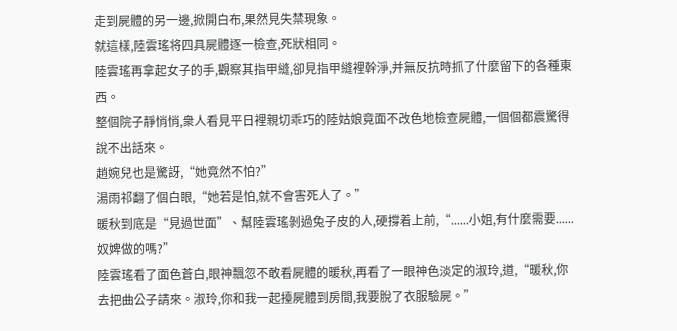走到屍體的另一邊,掀開白布,果然見失禁現象。
就這樣,陸雲瑤将四具屍體逐一檢查,死狀相同。
陸雲瑤再拿起女子的手,觀察其指甲縫,卻見指甲縫裡幹淨,并無反抗時抓了什麼留下的各種東西。
整個院子靜悄悄,衆人看見平日裡親切乖巧的陸姑娘竟面不改色地檢查屍體,一個個都震驚得說不出話來。
趙婉兒也是驚訝,“她竟然不怕?”
湯雨祁翻了個白眼,“她若是怕,就不會害死人了。”
暖秋到底是“見過世面”、幫陸雲瑤剝過兔子皮的人,硬撐着上前,“......小姐,有什麼需要......奴婢做的嗎?”
陸雲瑤看了面色蒼白,眼神飄忽不敢看屍體的暖秋,再看了一眼神色淡定的淑玲,道,“暖秋,你去把曲公子請來。淑玲,你和我一起擡屍體到房間,我要脫了衣服驗屍。”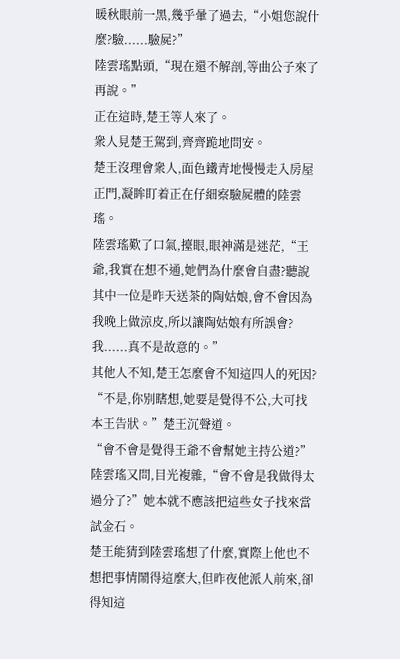暖秋眼前一黑,幾乎暈了過去,“小姐您說什麼?驗......驗屍?”
陸雲瑤點頭,“現在還不解剖,等曲公子來了再說。”
正在這時,楚王等人來了。
衆人見楚王駕到,齊齊跪地問安。
楚王沒理會衆人,面色鐵青地慢慢走入房屋正門,凝眸盯着正在仔細察驗屍體的陸雲瑤。
陸雲瑤歎了口氣,擡眼,眼神滿是迷茫,“王爺,我實在想不通,她們為什麼會自盡?聽說其中一位是昨天送茶的陶姑娘,會不會因為我晚上做涼皮,所以讓陶姑娘有所誤會?我......真不是故意的。”
其他人不知,楚王怎麼會不知這四人的死因?
“不是,你别瞎想,她要是覺得不公,大可找本王告狀。”楚王沉聲道。
“會不會是覺得王爺不會幫她主持公道?”陸雲瑤又問,目光複雜,“會不會是我做得太過分了?”她本就不應該把這些女子找來當試金石。
楚王能猜到陸雲瑤想了什麼,實際上他也不想把事情鬧得這麼大,但昨夜他派人前來,卻得知這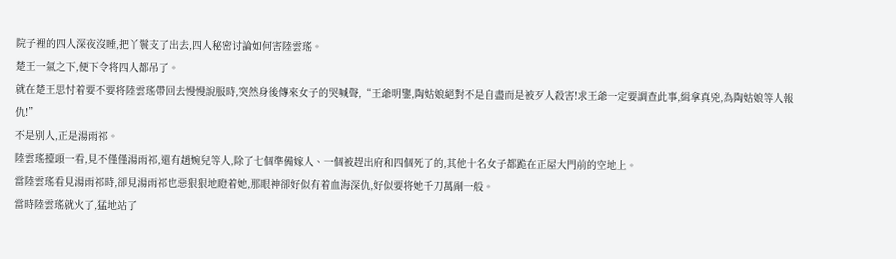院子裡的四人深夜沒睡,把丫鬟支了出去,四人秘密讨論如何害陸雲瑤。
楚王一氣之下,便下令将四人都吊了。
就在楚王思忖着要不要将陸雲瑤帶回去慢慢說服時,突然身後傳來女子的哭喊聲,“王爺明鑒,陶姑娘絕對不是自盡而是被歹人殺害!求王爺一定要調查此事,緝拿真兇,為陶姑娘等人報仇!”
不是别人,正是湯雨祁。
陸雲瑤擡頭一看,見不僅僅湯雨祁,還有趙婉兒等人,除了七個準備嫁人、一個被趕出府和四個死了的,其他十名女子都跪在正屋大門前的空地上。
當陸雲瑤看見湯雨祁時,卻見湯雨祁也惡狠狠地瞪着她,那眼神卻好似有着血海深仇,好似要将她千刀萬剮一般。
當時陸雲瑤就火了,猛地站了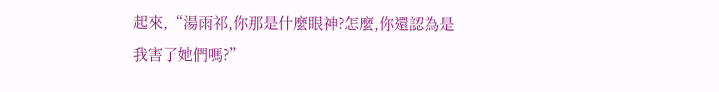起來,“湯雨祁,你那是什麼眼神?怎麼,你還認為是我害了她們嗎?”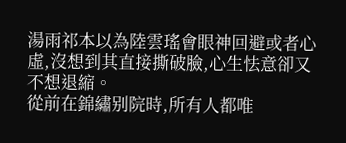湯雨祁本以為陸雲瑤會眼神回避或者心虛,沒想到其直接撕破臉,心生怯意卻又不想退縮。
從前在錦繡别院時,所有人都唯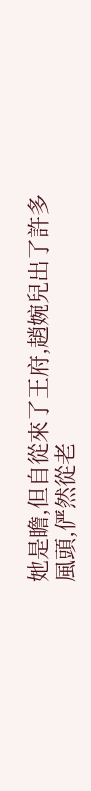她是瞻,但自從來了王府,趙婉兒出了許多風頭,俨然從老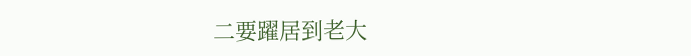二要躍居到老大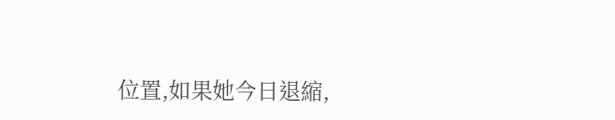位置,如果她今日退縮,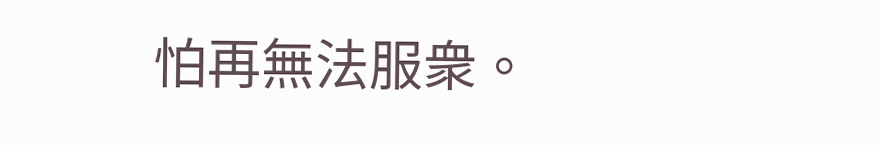怕再無法服衆。